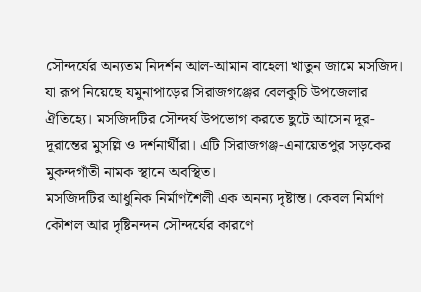সৌন্দর্যের অন্যতম নিদর্শন আল-আমান বাহেলা খাতুন জামে মসজিদ। যা রূপ নিয়েছে যমুনাপাড়ের সিরাজগঞ্জের বেলকুচি উপজেলার ঐতিহ্যে। মসজিদটির সৌন্দর্য উপভোগ করতে ছুটে আসেন দূর-দূরান্তের মুসল্লি ও দর্শনার্থীরা। এটি সিরাজগঞ্জ-এনায়েতপুর সড়কের মুকন্দগাঁতী নামক স্থানে অবস্থিত।
মসজিদটির আধুনিক নির্মাণশৈলী এক অনন্য দৃষ্টান্ত। কেবল নির্মাণ কৌশল আর দৃষ্টিনন্দন সৌন্দর্যের কারণে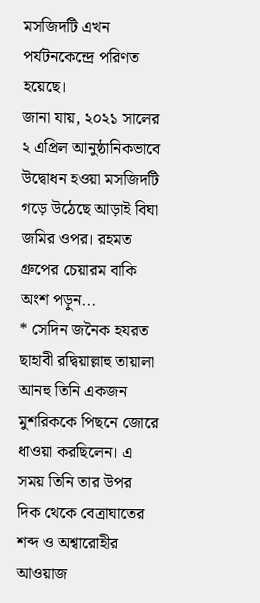মসজিদটি এখন পর্যটনকেন্দ্রে পরিণত হয়েছে।
জানা যায়, ২০২১ সালের ২ এপ্রিল আনুষ্ঠানিকভাবে উদ্বোধন হওয়া মসজিদটি গড়ে উঠেছে আড়াই বিঘা জমির ওপর। রহমত গ্রুপের চেয়ারম বাকি অংশ পড়ুন...
* সেদিন জনৈক হযরত ছাহাবী রদ্বিয়াল্লাহু তায়ালা আনহু তিনি একজন মুশরিককে পিছনে জোরে ধাওয়া করছিলেন। এ সময় তিনি তার উপর দিক থেকে বেত্রাঘাতের শব্দ ও অশ্বারোহীর আওয়াজ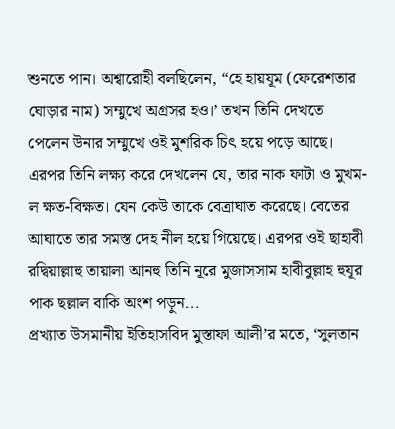শুনতে পান। অশ্বারোহী বলছিলেন, “হে হায়যূম (ফেরেশতার ঘোড়ার নাম) সম্মুখে অগ্রসর হও।’ তখন তিনি দেখতে পেলেন উনার সম্মুখে ওই মুশরিক চিৎ হয়ে পড়ে আছে। এরপর তিনি লক্ষ্য করে দেখলেন যে, তার নাক ফাটা ও মুখম-ল ক্ষত-বিক্ষত। যেন কেউ তাকে বেত্রাঘাত করেছে। বেতের আঘাতে তার সমস্ত দেহ নীল হয়ে গিয়েছে। এরপর ওই ছাহাবী রদ্বিয়াল্লাহু তায়ালা আনহু তিনি নূরে মুজাসসাম হাবীবুল্লাহ হুযূর পাক ছল্লাল বাকি অংশ পড়ুন...
প্রখ্যাত উসমানীয় ইতিহাসবিদ মুস্তাফা আলী’র মতে, ‘সুলতান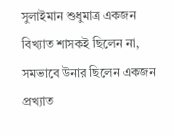সুলাইমান শুধুমাত্র একজন বিখ্যাত শাসকই ছিলেন না, সমভাবে উনার ছিলেন একজন প্রখ্যাত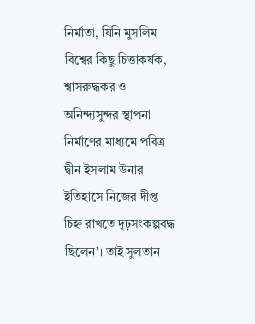নির্মাতা, যিনি মুসলিম বিশ্বের কিছু চিত্তাকর্ষক, শ্বাসরুদ্ধকর ও অনিন্দ্যসুন্দর স্থাপনা নির্মাণের মাধ্যমে পবিত্র দ্বীন ইসলাম উনার ইতিহাসে নিজের দীপ্ত চিহ্ন রাখতে দৃঢ়সংকল্পবদ্ধ ছিলেন’। তাই সুলতান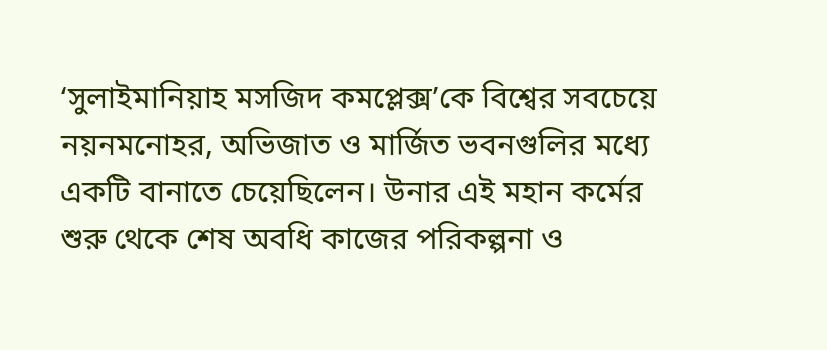‘সুলাইমানিয়াহ মসজিদ কমপ্লেক্স’কে বিশ্বের সবচেয়ে নয়নমনোহর, অভিজাত ও মার্জিত ভবনগুলির মধ্যে একটি বানাতে চেয়েছিলেন। উনার এই মহান কর্মের শুরু থেকে শেষ অবধি কাজের পরিকল্পনা ও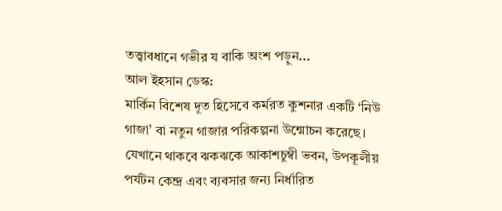তত্ত্বাবধানে গভীর য বাকি অংশ পড়ুন...
আল ইহসান ডেস্ক:
মার্কিন বিশেষ দূত হিসেবে কর্মরত কুশনার একটি ‘নিউ গাজা’ বা নতুন গাজার পরিকল্পনা উন্মোচন করেছে। যেখানে থাকবে ঝকঝকে আকাশচুম্বী ভবন, উপকূলীয় পর্যটন কেন্দ্র এবং ব্যবসার জন্য নির্ধারিত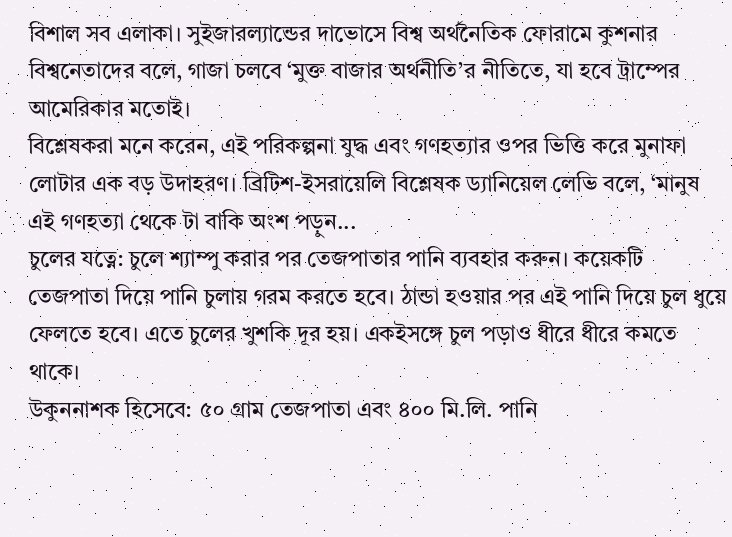বিশাল সব এলাকা। সুইজারল্যান্ডের দাভোসে বিশ্ব অর্থনৈতিক ফোরামে কুশনার বিশ্বনেতাদের বলে, গাজা চলবে ‘মুক্ত বাজার অর্থনীতি’র নীতিতে, যা হবে ট্রাম্পের আমেরিকার মতোই।
বিশ্লেষকরা মনে করেন, এই পরিকল্পনা যুদ্ধ এবং গণহত্যার ওপর ভিত্তি করে মুনাফা লোটার এক বড় উদাহরণ। ব্রিটিশ-ইসরায়েলি বিশ্লেষক ড্যানিয়েল লেভি বলে, ‘মানুষ এই গণহত্যা থেকে টা বাকি অংশ পড়ুন...
চুলের যত্নে: চুলে শ্যাম্পু করার পর তেজপাতার পানি ব্যবহার করুন। কয়েকটি তেজপাতা দিয়ে পানি চুলায় গরম করতে হবে। ঠান্ডা হওয়ার পর এই পানি দিয়ে চুল ধুয়ে ফেলতে হবে। এতে চুলের খুশকি দূর হয়। একইসঙ্গে চুল পড়াও ধীরে ধীরে কমতে থাকে।
উকুননাশক হিসেবে: ৫০ গ্রাম তেজপাতা এবং ৪০০ মি.লি. পানি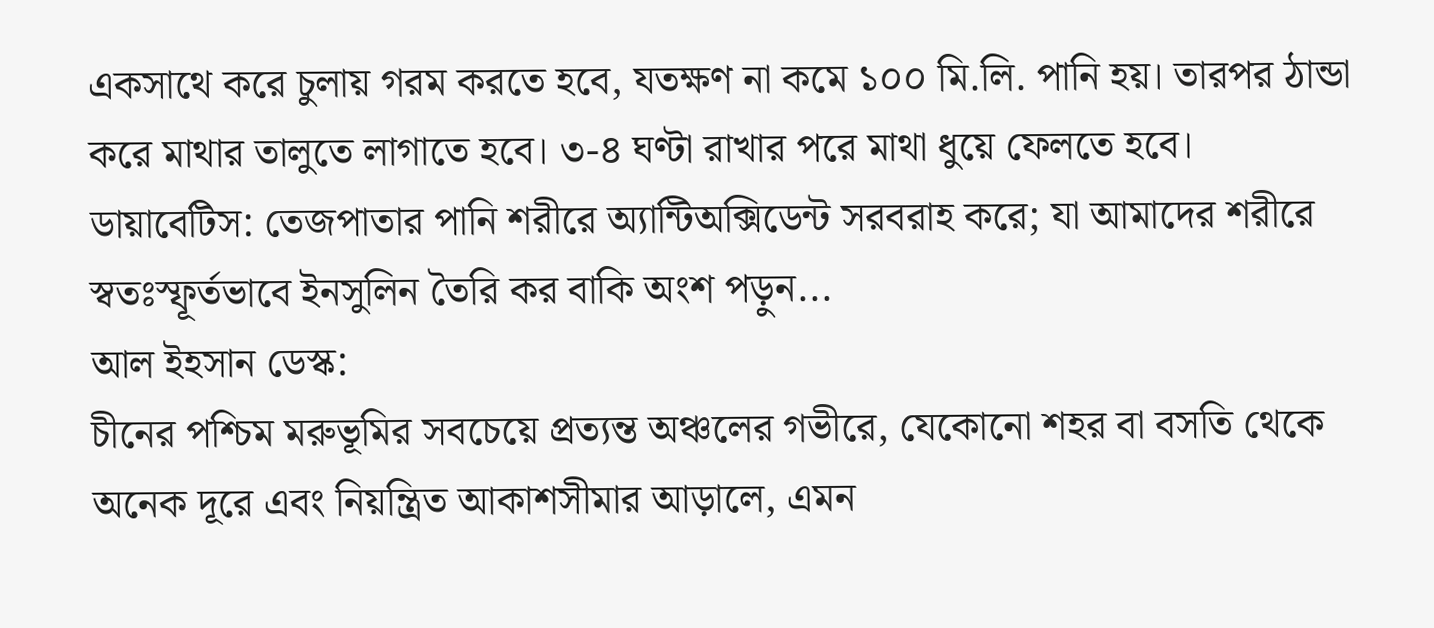একসাথে করে চুলায় গরম করতে হবে, যতক্ষণ না কমে ১০০ মি.লি. পানি হয়। তারপর ঠান্ডা করে মাথার তালুতে লাগাতে হবে। ৩-৪ ঘণ্টা রাখার পরে মাথা ধুয়ে ফেলতে হবে।
ডায়াবেটিস: তেজপাতার পানি শরীরে অ্যান্টিঅক্সিডেন্ট সরবরাহ করে; যা আমাদের শরীরে স্বতঃস্ফূর্তভাবে ইনসুলিন তৈরি কর বাকি অংশ পড়ুন...
আল ইহসান ডেস্ক:
চীনের পশ্চিম মরুভূমির সবচেয়ে প্রত্যন্ত অঞ্চলের গভীরে, যেকোনো শহর বা বসতি থেকে অনেক দূরে এবং নিয়ন্ত্রিত আকাশসীমার আড়ালে, এমন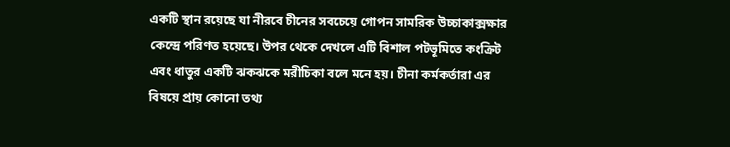একটি স্থান রয়েছে যা নীরবে চীনের সবচেয়ে গোপন সামরিক উচ্চাকাক্সক্ষার কেন্দ্রে পরিণত হয়েছে। উপর থেকে দেখলে এটি বিশাল পটভূমিতে কংক্রিট এবং ধাতুর একটি ঝকঝকে মরীচিকা বলে মনে হয়। চীনা কর্মকর্তারা এর বিষয়ে প্রায় কোনো তথ্য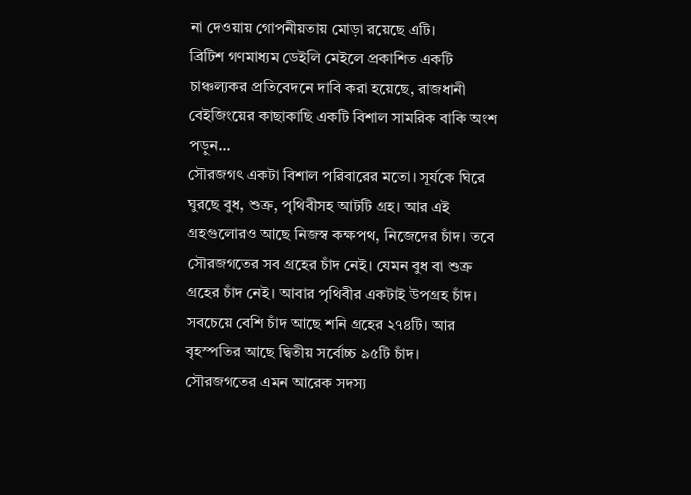না দেওয়ায় গোপনীয়তায় মোড়া রয়েছে এটি।
ব্রিটিশ গণমাধ্যম ডেইলি মেইলে প্রকাশিত একটি চাঞ্চল্যকর প্রতিবেদনে দাবি করা হয়েছে, রাজধানী বেইজিংয়ের কাছাকাছি একটি বিশাল সামরিক বাকি অংশ পড়ুন...
সৌরজগৎ একটা বিশাল পরিবারের মতো। সূর্যকে ঘিরে ঘুরছে বুধ, শুক্র, পৃথিবীসহ আটটি গ্রহ। আর এই গ্রহগুলোরও আছে নিজস্ব কক্ষপথ, নিজেদের চাঁদ। তবে সৌরজগতের সব গ্রহের চাঁদ নেই। যেমন বুধ বা শুক্র গ্রহের চাঁদ নেই। আবার পৃথিবীর একটাই উপগ্রহ চাঁদ। সবচেয়ে বেশি চাঁদ আছে শনি গ্রহের ২৭৪টি। আর বৃহস্পতির আছে দ্বিতীয় সর্বোচ্চ ৯৫টি চাঁদ।
সৌরজগতের এমন আরেক সদস্য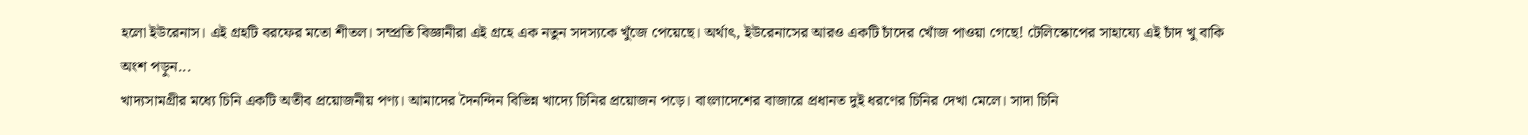হলো ইউরেনাস। এই গ্রহটি বরফের মতো শীতল। সম্প্রতি বিজ্ঞানীরা এই গ্রহে এক নতুন সদস্যকে খুঁজে পেয়েছে। অর্থাৎ, ইউরেনাসের আরও একটি চাঁদের খোঁজ পাওয়া গেছে! টেলিস্কোপের সাহায্যে এই চাঁদ খু বাকি অংশ পড়ুন...
খাদ্যসামগ্রীর মধ্যে চিনি একটি অতীব প্রয়োজনীয় পণ্য। আমাদের দৈনন্দিন বিভিন্ন খাদ্যে চিনির প্রয়োজন পড়ে। বাংলাদেশের বাজারে প্রধানত দুই ধরণের চিনির দেখা মেলে। সাদা চিনি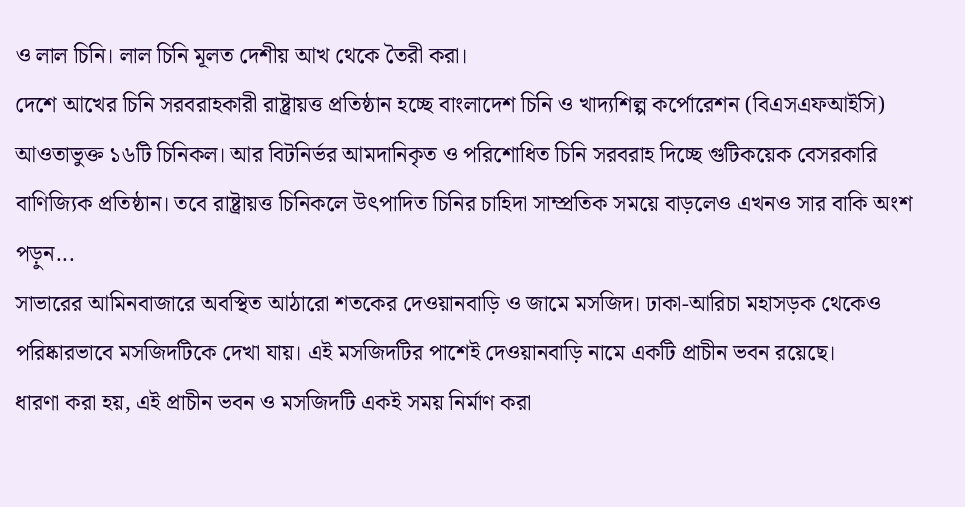ও লাল চিনি। লাল চিনি মূলত দেশীয় আখ থেকে তৈরী করা।
দেশে আখের চিনি সরবরাহকারী রাষ্ট্রায়ত্ত প্রতিষ্ঠান হচ্ছে বাংলাদেশ চিনি ও খাদ্যশিল্প কর্পোরেশন (বিএসএফআইসি) আওতাভুক্ত ১৬টি চিনিকল। আর বিটনির্ভর আমদানিকৃত ও পরিশোধিত চিনি সরবরাহ দিচ্ছে গুটিকয়েক বেসরকারি বাণিজ্যিক প্রতিষ্ঠান। তবে রাষ্ট্রায়ত্ত চিনিকলে উৎপাদিত চিনির চাহিদা সাম্প্রতিক সময়ে বাড়লেও এখনও সার বাকি অংশ পড়ুন...
সাভারের আমিনবাজারে অবস্থিত আঠারো শতকের দেওয়ানবাড়ি ও জামে মসজিদ। ঢাকা-আরিচা মহাসড়ক থেকেও পরিষ্কারভাবে মসজিদটিকে দেখা যায়। এই মসজিদটির পাশেই দেওয়ানবাড়ি নামে একটি প্রাচীন ভবন রয়েছে।
ধারণা করা হয়, এই প্রাচীন ভবন ও মসজিদটি একই সময় নির্মাণ করা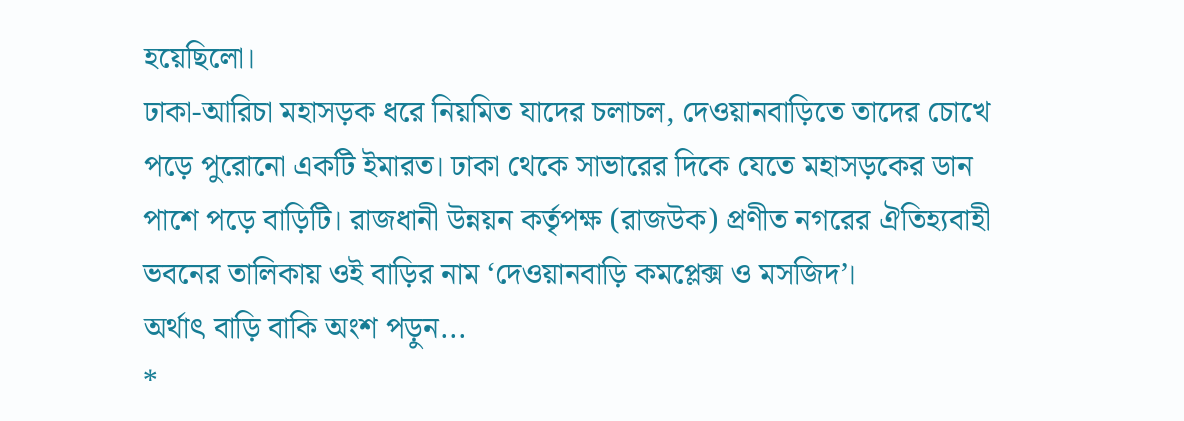হয়েছিলো।
ঢাকা-আরিচা মহাসড়ক ধরে নিয়মিত যাদের চলাচল, দেওয়ানবাড়িতে তাদের চোখে পড়ে পুরোনো একটি ইমারত। ঢাকা থেকে সাভারের দিকে যেতে মহাসড়কের ডান পাশে পড়ে বাড়িটি। রাজধানী উন্নয়ন কর্তৃপক্ষ (রাজউক) প্রণীত নগরের ঐতিহ্যবাহী ভবনের তালিকায় ওই বাড়ির নাম ‘দেওয়ানবাড়ি কমপ্লেক্স ও মসজিদ’।
অর্থাৎ বাড়ি বাকি অংশ পড়ুন...
*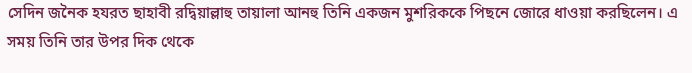সেদিন জনৈক হযরত ছাহাবী রদ্বিয়াল্লাহু তায়ালা আনহু তিনি একজন মুশরিককে পিছনে জোরে ধাওয়া করছিলেন। এ সময় তিনি তার উপর দিক থেকে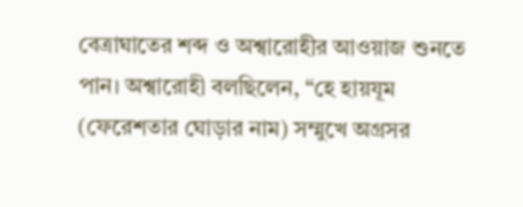বেত্রাঘাতের শব্দ ও অশ্বারোহীর আওয়াজ শুনতে পান। অশ্বারোহী বলছিলেন, “হে হায়যূম (ফেরেশতার ঘোড়ার নাম) সম্মুখে অগ্রসর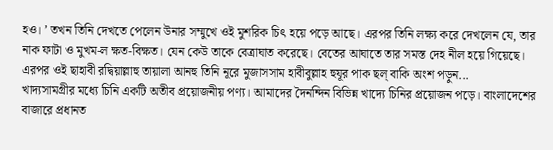হও। ’ তখন তিনি দেখতে পেলেন উনার সম্মুখে ওই মুশরিক চিৎ হয়ে পড়ে আছে। এরপর তিনি লক্ষ্য করে দেখলেন যে, তার নাক ফাটা ও মুখম-ল ক্ষত-বিক্ষত। যেন কেউ তাকে বেত্রাঘাত করেছে। বেতের আঘাতে তার সমস্ত দেহ নীল হয়ে গিয়েছে। এরপর ওই ছাহাবী রদ্বিয়াল্লাহু তায়ালা আনহু তিনি নূরে মুজাসসাম হাবীবুল্লাহ হুযূর পাক ছল্ বাকি অংশ পড়ুন...
খাদ্যসামগ্রীর মধ্যে চিনি একটি অতীব প্রয়োজনীয় পণ্য। আমাদের দৈনন্দিন বিভিন্ন খাদ্যে চিনির প্রয়োজন পড়ে। বাংলাদেশের বাজারে প্রধানত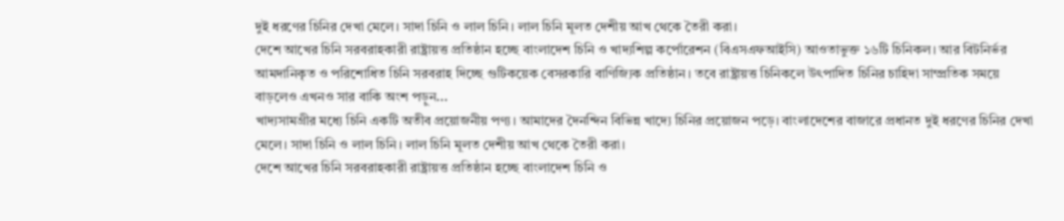দুই ধরণের চিনির দেখা মেলে। সাদা চিনি ও লাল চিনি। লাল চিনি মূলত দেশীয় আখ থেকে তৈরী করা।
দেশে আখের চিনি সরবরাহকারী রাষ্ট্রায়ত্ত প্রতিষ্ঠান হচ্ছে বাংলাদেশ চিনি ও খাদ্যশিল্প কর্পোরেশন (বিএসএফআইসি) আওতাভুক্ত ১৬টি চিনিকল। আর বিটনির্ভর আমদানিকৃত ও পরিশোধিত চিনি সরবরাহ দিচ্ছে গুটিকয়েক বেসরকারি বাণিজ্যিক প্রতিষ্ঠান। তবে রাষ্ট্রায়ত্ত চিনিকলে উৎপাদিত চিনির চাহিদা সাম্প্রতিক সময়ে বাড়লেও এখনও সার বাকি অংশ পড়ুন...
খাদ্যসামগ্রীর মধ্যে চিনি একটি অতীব প্রয়োজনীয় পণ্য। আমাদের দৈনন্দিন বিভিন্ন খাদ্যে চিনির প্রয়োজন পড়ে। বাংলাদেশের বাজারে প্রধানত দুই ধরণের চিনির দেখা মেলে। সাদা চিনি ও লাল চিনি। লাল চিনি মূলত দেশীয় আখ থেকে তৈরী করা।
দেশে আখের চিনি সরবরাহকারী রাষ্ট্রায়ত্ত প্রতিষ্ঠান হচ্ছে বাংলাদেশ চিনি ও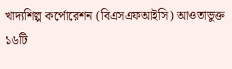খাদ্যশিল্প কর্পোরেশন (বিএসএফআইসি) আওতাভুক্ত ১৬টি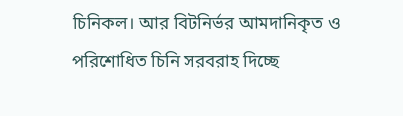চিনিকল। আর বিটনির্ভর আমদানিকৃত ও পরিশোধিত চিনি সরবরাহ দিচ্ছে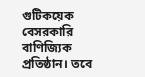গুটিকয়েক বেসরকারি বাণিজ্যিক প্রতিষ্ঠান। তবে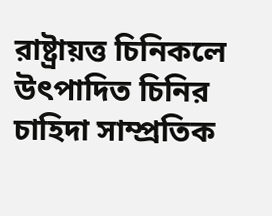রাষ্ট্রায়ত্ত চিনিকলে উৎপাদিত চিনির চাহিদা সাম্প্রতিক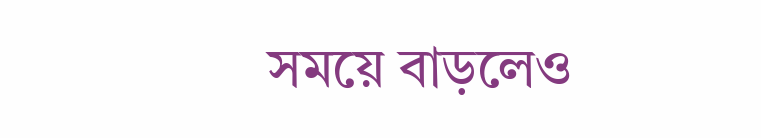সময়ে বাড়লেও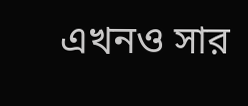এখনও সার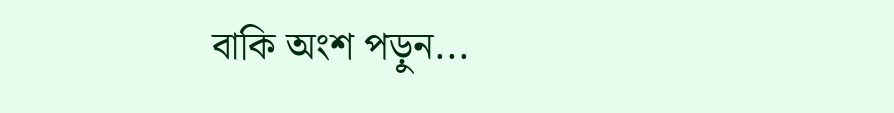বাকি অংশ পড়ুন...